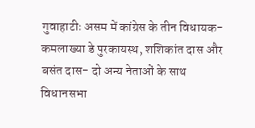गुवाहाटीः असम में कांग्रेस के तीन विधायक-कमलाख्या डे पुरकायस्थ, शशिकांत दास और बसंत दास- दो अन्य नेताओं के साथ विधानसभा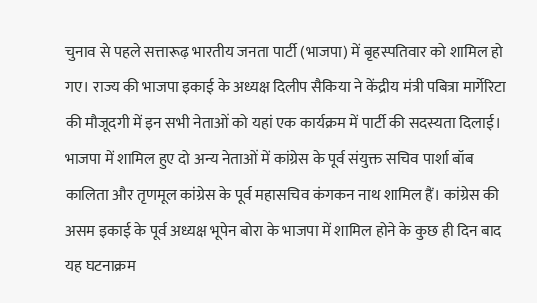चुनाव से पहले सत्तारूढ़ भारतीय जनता पार्टी (भाजपा) में बृहस्पतिवार को शामिल हो गए। राज्य की भाजपा इकाई के अध्यक्ष दिलीप सैकिया ने केंद्रीय मंत्री पबित्रा मार्गेरिटा की मौजूदगी में इन सभी नेताओं को यहां एक कार्यक्रम में पार्टी की सदस्यता दिलाई।
भाजपा में शामिल हुए दो अन्य नेताओं में कांग्रेस के पूर्व संयुक्त सचिव पार्शा बॉब कालिता और तृणमूल कांग्रेस के पूर्व महासचिव कंगकन नाथ शामिल हैं। कांग्रेस की असम इकाई के पूर्व अध्यक्ष भूपेन बोरा के भाजपा में शामिल होने के कुछ ही दिन बाद यह घटनाक्रम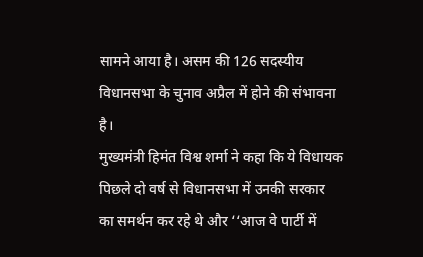सामने आया है। असम की 126 सदस्यीय विधानसभा के चुनाव अप्रैल में होने की संभावना है।
मुख्यमंत्री हिमंत विश्व शर्मा ने कहा कि ये विधायक पिछले दो वर्ष से विधानसभा में उनकी सरकार का समर्थन कर रहे थे और ‘‘आज वे पार्टी में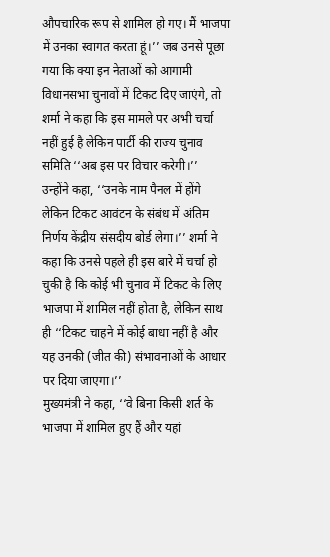औपचारिक रूप से शामिल हो गए। मैं भाजपा में उनका स्वागत करता हूं।’’ जब उनसे पूछा गया कि क्या इन नेताओं को आगामी विधानसभा चुनावों में टिकट दिए जाएंगे, तो शर्मा ने कहा कि इस मामले पर अभी चर्चा नहीं हुई है लेकिन पार्टी की राज्य चुनाव समिति ‘‘अब इस पर विचार करेगी।’’
उन्होंने कहा, ‘‘उनके नाम पैनल में होंगे लेकिन टिकट आवंटन के संबंध में अंतिम निर्णय केंद्रीय संसदीय बोर्ड लेगा।’’ शर्मा ने कहा कि उनसे पहले ही इस बारे में चर्चा हो चुकी है कि कोई भी चुनाव में टिकट के लिए भाजपा में शामिल नहीं होता है, लेकिन साथ ही ‘‘टिकट चाहने में कोई बाधा नहीं है और यह उनकी (जीत की) संभावनाओं के आधार पर दिया जाएगा।’’
मुख्यमंत्री ने कहा, ‘‘वे बिना किसी शर्त के भाजपा में शामिल हुए हैं और यहां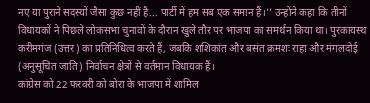नए या पुराने सदस्यों जैसा कुछ नहीं है... पार्टी में हम सब एक समान हैं।’’ उन्होंने कहा कि तीनों विधायकों ने पिछले लोकसभा चुनावों के दौरान खुले तौर पर भाजपा का समर्थन किया था। पुरकायस्थ करीमगंज (उत्तर) का प्रतिनिधित्व करते हैं, जबकि शशिकांत और बसंत क्रमशः राहा और मंगलदोई (अनुसूचित जाति) निर्वाचन क्षेत्रों से वर्तमान विधायक हैं।
कांग्रेस को 22 फरवरी को बोरा के भाजपा में शामिल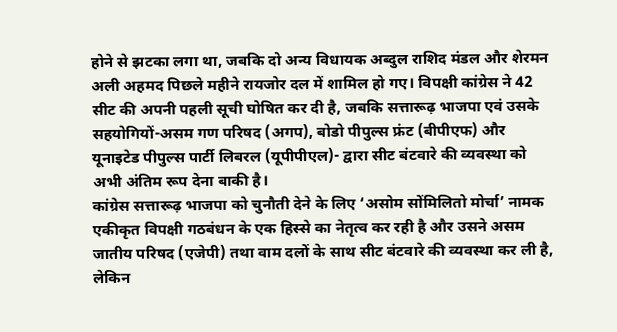होने से झटका लगा था, जबकि दो अन्य विधायक अब्दुल राशिद मंडल और शेरमन अली अहमद पिछले महीने रायजोर दल में शामिल हो गए। विपक्षी कांग्रेस ने 42 सीट की अपनी पहली सूची घोषित कर दी है, जबकि सत्तारूढ़ भाजपा एवं उसके सहयोगियों-असम गण परिषद (अगप), बोडो पीपुल्स फ्रंट (बीपीएफ) और यूनाइटेड पीपुल्स पार्टी लिबरल (यूपीपीएल)- द्वारा सीट बंटवारे की व्यवस्था को अभी अंतिम रूप देना बाकी है।
कांग्रेस सत्तारूढ़ भाजपा को चुनौती देने के लिए ‘असोम सोंमिलितो मोर्चा’ नामक एकीकृत विपक्षी गठबंधन के एक हिस्से का नेतृत्व कर रही है और उसने असम जातीय परिषद (एजेपी) तथा वाम दलों के साथ सीट बंटवारे की व्यवस्था कर ली है, लेकिन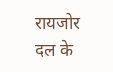रायजोर दल के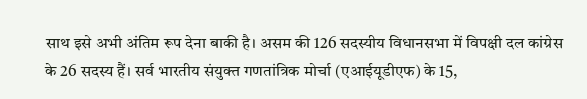साथ इसे अभी अंतिम रूप देना बाकी है। असम की 126 सदस्यीय विधानसभा में विपक्षी दल कांग्रेस के 26 सदस्य हैं। सर्व भारतीय संयुक्त गणतांत्रिक मोर्चा (एआईयूडीएफ) के 15,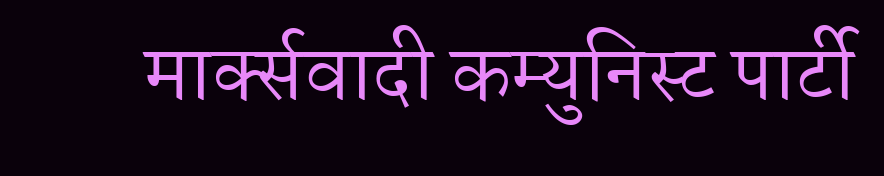मार्क्सवादी कम्युनिस्ट पार्टी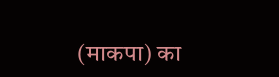(माकपा) का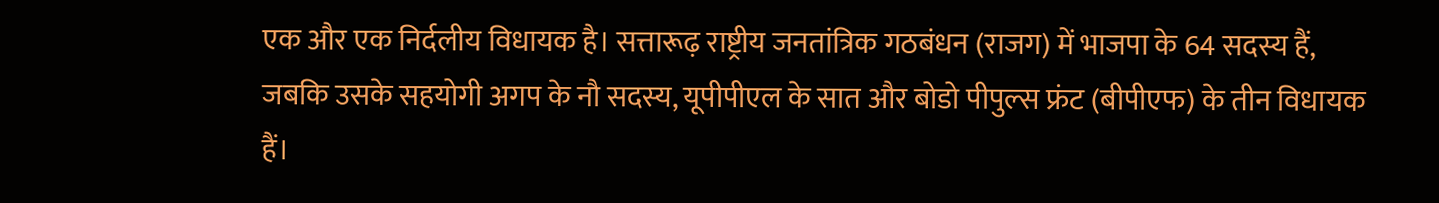एक और एक निर्दलीय विधायक है। सत्तारूढ़ राष्ट्रीय जनतांत्रिक गठबंधन (राजग) में भाजपा के 64 सदस्य हैं, जबकि उसके सहयोगी अगप के नौ सदस्य, यूपीपीएल के सात और बोडो पीपुल्स फ्रंट (बीपीएफ) के तीन विधायक हैं।